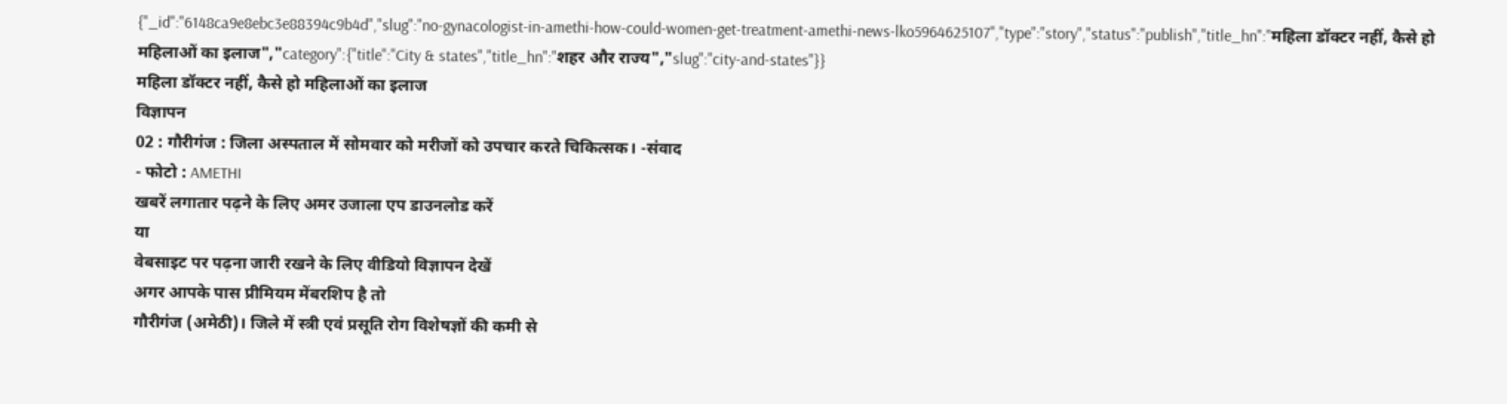{"_id":"6148ca9e8ebc3e88394c9b4d","slug":"no-gynacologist-in-amethi-how-could-women-get-treatment-amethi-news-lko5964625107","type":"story","status":"publish","title_hn":"महिला डॉक्टर नहीं, कैसे हो महिलाओं का इलाज","category":{"title":"City & states","title_hn":"शहर और राज्य","slug":"city-and-states"}}
महिला डॉक्टर नहीं, कैसे हो महिलाओं का इलाज
विज्ञापन
02 : गौरीगंज : जिला अस्पताल में सोमवार को मरीजों को उपचार करते चिकित्सक। -संवाद
- फोटो : AMETHI
खबरें लगातार पढ़ने के लिए अमर उजाला एप डाउनलोड करें
या
वेबसाइट पर पढ़ना जारी रखने के लिए वीडियो विज्ञापन देखें
अगर आपके पास प्रीमियम मेंबरशिप है तो
गौरीगंज (अमेठी)। जिले में स्त्री एवं प्रसूति रोग विशेषज्ञों की कमी से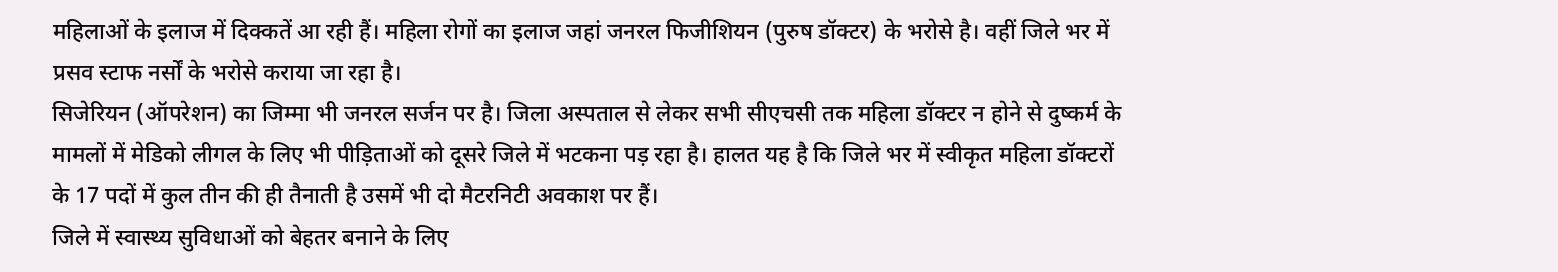महिलाओं के इलाज में दिक्कतें आ रही हैं। महिला रोगों का इलाज जहां जनरल फिजीशियन (पुरुष डॉक्टर) के भरोसे है। वहीं जिले भर में प्रसव स्टाफ नर्सों के भरोसे कराया जा रहा है।
सिजेरियन (ऑपरेशन) का जिम्मा भी जनरल सर्जन पर है। जिला अस्पताल से लेकर सभी सीएचसी तक महिला डॉक्टर न होने से दुष्कर्म के मामलों में मेडिको लीगल के लिए भी पीड़िताओं को दूसरे जिले में भटकना पड़ रहा है। हालत यह है कि जिले भर में स्वीकृत महिला डॉक्टरों के 17 पदों में कुल तीन की ही तैनाती है उसमें भी दो मैटरनिटी अवकाश पर हैं।
जिले में स्वास्थ्य सुविधाओं को बेहतर बनाने के लिए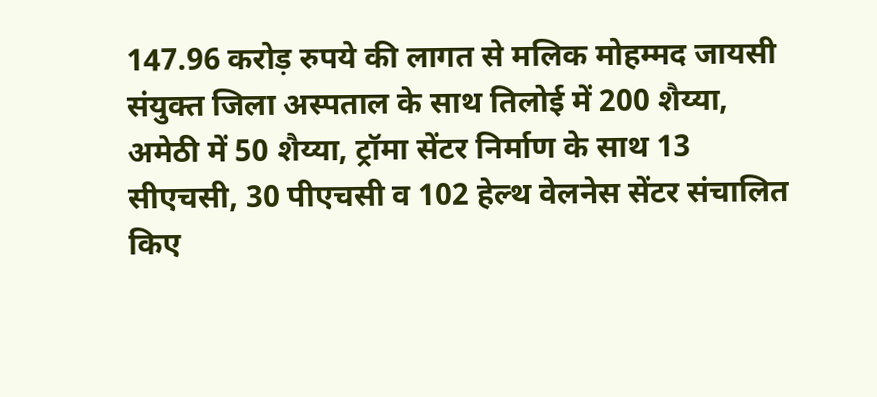147.96 करोड़ रुपये की लागत से मलिक मोहम्मद जायसी संयुक्त जिला अस्पताल के साथ तिलोई में 200 शैय्या, अमेठी में 50 शैय्या, ट्रॉमा सेंटर निर्माण के साथ 13 सीएचसी, 30 पीएचसी व 102 हेल्थ वेलनेस सेंटर संचालित किए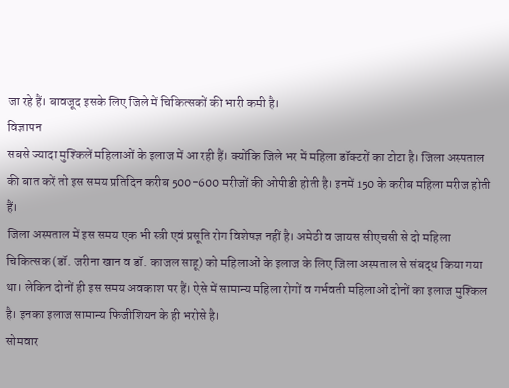जा रहे हैं। बावजूद इसके लिए जिले में चिकित्सकों की भारी कमी है।
विज्ञापन
सबसे ज्यादा मुश्किलें महिलाओं के इलाज में आ रही हैं। क्योंकि जिले भर में महिला डॉक्टरों का टोटा है। जिला अस्पताल की बात करें तो इस समय प्रतिदिन करीब 500-600 मरीजों की ओपीडी होती है। इनमें 150 के करीब महिला मरीज होती हैं।
जिला अस्पताल में इस समय एक भी स्त्री एवं प्रसूति रोग विशेषज्ञ नहीं है। अमेठी व जायस सीएचसी से दो महिला चिकित्सक (डॉ. जरीना खान व डॉ. काजल साहू) को महिलाओं के इलाज के लिए जिला अस्पताल से संबद्ध किया गया था। लेकिन दोनों ही इस समय अवकाश पर हैं। ऐसे में सामान्य महिला रोगों व गर्भवती महिलाओं दोनों का इलाज मुश्किल है। इनका इलाज सामान्य फिजीशियन के ही भरोसे है।
सोमवार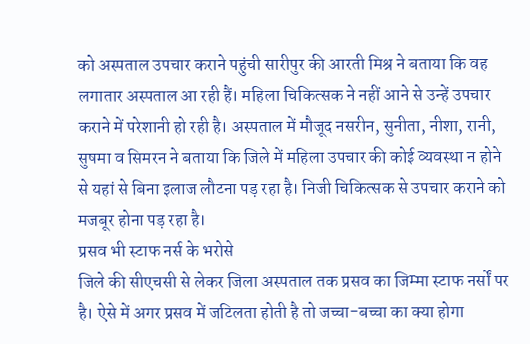को अस्पताल उपचार कराने पहुंची सारीपुर की आरती मिश्र ने बताया कि वह लगातार अस्पताल आ रही हैं। महिला चिकित्सक ने नहीं आने से उन्हें उपचार कराने में परेशानी हो रही है। अस्पताल में मौजूद नसरीन, सुनीता, नीशा, रानी, सुषमा व सिमरन ने बताया कि जिले में महिला उपचार की कोई व्यवस्था न होने से यहां से बिना इलाज लौटना पड़ रहा है। निजी चिकित्सक से उपचार कराने को मजबूर होना पड़ रहा है।
प्रसव भी स्टाफ नर्स के भरोसे
जिले की सीएचसी से लेकर जिला अस्पताल तक प्रसव का जिम्मा स्टाफ नर्सों पर है। ऐसे में अगर प्रसव में जटिलता होती है तो जच्चा-बच्चा का क्या होगा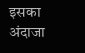इसका अंदाजा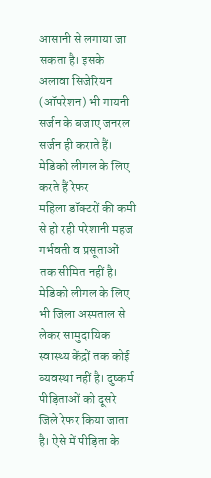आसानी से लगाया जा सकता है। इसके अलावा सिजेरियन (ऑपरेशन) भी गायनी सर्जन के बजाए जनरल सर्जन ही कराते हैं।
मेडिको लीगल के लिए करते हैं रेफर
महिला डॉक्टरों की कमी से हो रही परेशानी महज गर्भवती व प्रसूताओं तक सीमित नहीं है। मेडिको लीगल के लिए भी जिला अस्पताल से लेकर सामुदायिक स्वास्थ्य केंद्रों तक कोई व्यवस्था नहीं है। दुष्कर्म पीड़िताओं को दूसरे जिले रेफर किया जाता है। ऐसे में पीड़िता के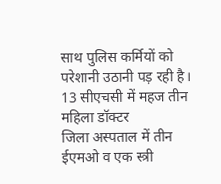साथ पुलिस कर्मियों को परेशानी उठानी पड़ रही है।
13 सीएचसी में महज तीन महिला डॉक्टर
जिला अस्पताल में तीन ईएमओ व एक स्त्री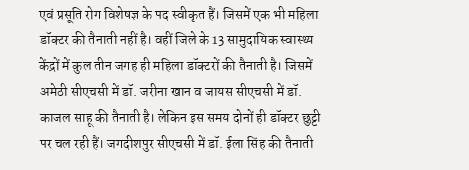एवं प्रसूति रोग विशेषज्ञ के पद स्वीकृत हैं। जिसमें एक भी महिला डॉक्टर की तैनाती नहीं है। वहीं जिले के 13 सामुदायिक स्वास्थ्य केंद्रों में कुल तीन जगह ही महिला डॉक्टरों की तैनाती है। जिसमें अमेठी सीएचसी में डॉ. जरीना खान व जायस सीएचसी में डॉ. काजल साहू की तैनाती है। लेकिन इस समय दोनों ही डॉक्टर छुट्टी पर चल रही हैं। जगदीशपुर सीएचसी में डॉ. ईला सिंह की तैनाती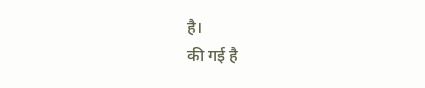है।
की गई है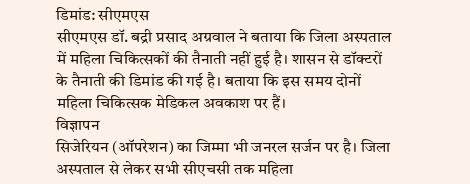डिमांड: सीएमएस
सीएमएस डॉ. बद्री प्रसाद अग्रवाल ने बताया कि जिला अस्पताल में महिला चिकित्सकों की तैनाती नहीं हुई है। शासन से डॉक्टरों के तैनाती की डिमांड की गई है। बताया कि इस समय दोनों महिला चिकित्सक मेडिकल अवकाश पर हैं।
विज्ञापन
सिजेरियन (ऑपरेशन) का जिम्मा भी जनरल सर्जन पर है। जिला अस्पताल से लेकर सभी सीएचसी तक महिला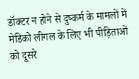डॉक्टर न होने से दुष्कर्म के मामलों में मेडिको लीगल के लिए भी पीड़िताओं को दूसरे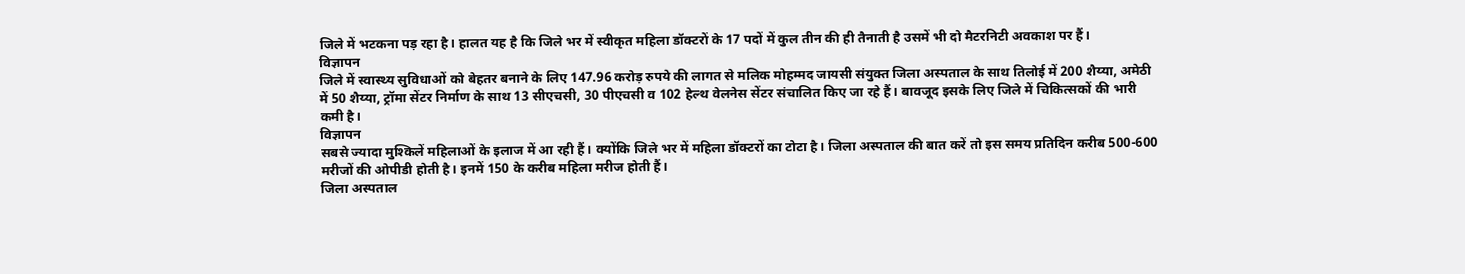जिले में भटकना पड़ रहा है। हालत यह है कि जिले भर में स्वीकृत महिला डॉक्टरों के 17 पदों में कुल तीन की ही तैनाती है उसमें भी दो मैटरनिटी अवकाश पर हैं।
विज्ञापन
जिले में स्वास्थ्य सुविधाओं को बेहतर बनाने के लिए 147.96 करोड़ रुपये की लागत से मलिक मोहम्मद जायसी संयुक्त जिला अस्पताल के साथ तिलोई में 200 शैय्या, अमेठी में 50 शैय्या, ट्रॉमा सेंटर निर्माण के साथ 13 सीएचसी, 30 पीएचसी व 102 हेल्थ वेलनेस सेंटर संचालित किए जा रहे हैं। बावजूद इसके लिए जिले में चिकित्सकों की भारी कमी है।
विज्ञापन
सबसे ज्यादा मुश्किलें महिलाओं के इलाज में आ रही हैं। क्योंकि जिले भर में महिला डॉक्टरों का टोटा है। जिला अस्पताल की बात करें तो इस समय प्रतिदिन करीब 500-600 मरीजों की ओपीडी होती है। इनमें 150 के करीब महिला मरीज होती हैं।
जिला अस्पताल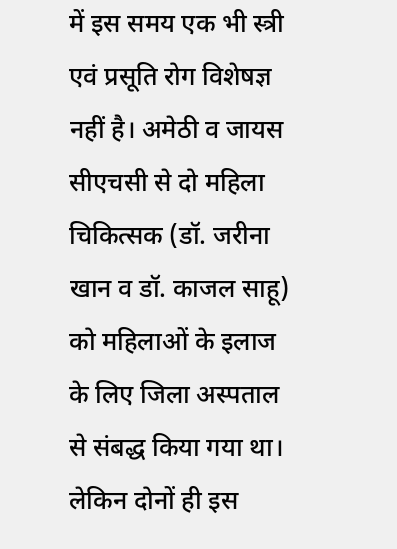में इस समय एक भी स्त्री एवं प्रसूति रोग विशेषज्ञ नहीं है। अमेठी व जायस सीएचसी से दो महिला चिकित्सक (डॉ. जरीना खान व डॉ. काजल साहू) को महिलाओं के इलाज के लिए जिला अस्पताल से संबद्ध किया गया था। लेकिन दोनों ही इस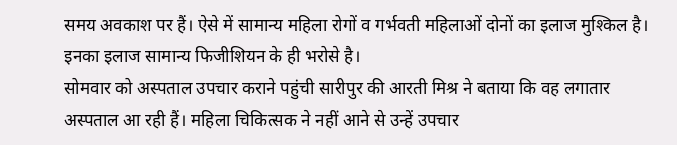समय अवकाश पर हैं। ऐसे में सामान्य महिला रोगों व गर्भवती महिलाओं दोनों का इलाज मुश्किल है। इनका इलाज सामान्य फिजीशियन के ही भरोसे है।
सोमवार को अस्पताल उपचार कराने पहुंची सारीपुर की आरती मिश्र ने बताया कि वह लगातार अस्पताल आ रही हैं। महिला चिकित्सक ने नहीं आने से उन्हें उपचार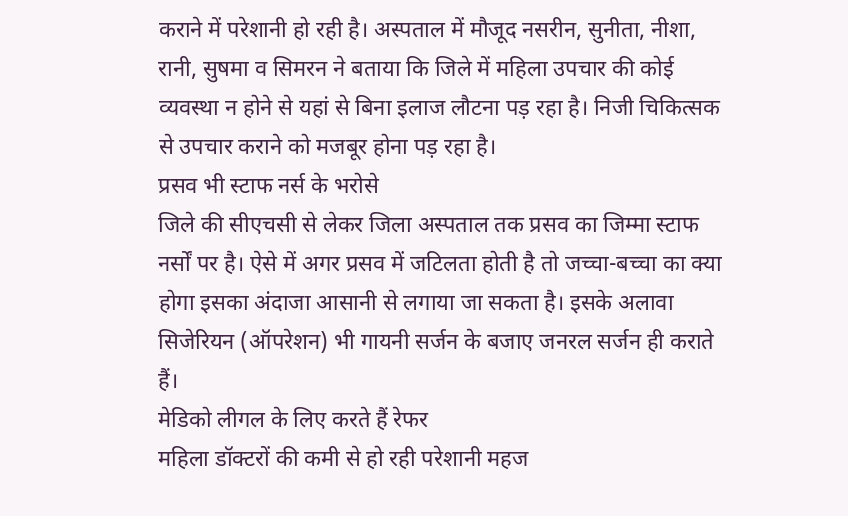कराने में परेशानी हो रही है। अस्पताल में मौजूद नसरीन, सुनीता, नीशा, रानी, सुषमा व सिमरन ने बताया कि जिले में महिला उपचार की कोई व्यवस्था न होने से यहां से बिना इलाज लौटना पड़ रहा है। निजी चिकित्सक से उपचार कराने को मजबूर होना पड़ रहा है।
प्रसव भी स्टाफ नर्स के भरोसे
जिले की सीएचसी से लेकर जिला अस्पताल तक प्रसव का जिम्मा स्टाफ नर्सों पर है। ऐसे में अगर प्रसव में जटिलता होती है तो जच्चा-बच्चा का क्या होगा इसका अंदाजा आसानी से लगाया जा सकता है। इसके अलावा सिजेरियन (ऑपरेशन) भी गायनी सर्जन के बजाए जनरल सर्जन ही कराते हैं।
मेडिको लीगल के लिए करते हैं रेफर
महिला डॉक्टरों की कमी से हो रही परेशानी महज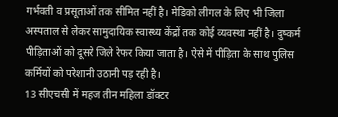गर्भवती व प्रसूताओं तक सीमित नहीं है। मेडिको लीगल के लिए भी जिला अस्पताल से लेकर सामुदायिक स्वास्थ्य केंद्रों तक कोई व्यवस्था नहीं है। दुष्कर्म पीड़िताओं को दूसरे जिले रेफर किया जाता है। ऐसे में पीड़िता के साथ पुलिस कर्मियों को परेशानी उठानी पड़ रही है।
13 सीएचसी में महज तीन महिला डॉक्टर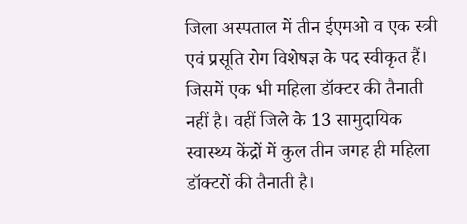जिला अस्पताल में तीन ईएमओ व एक स्त्री एवं प्रसूति रोग विशेषज्ञ के पद स्वीकृत हैं। जिसमें एक भी महिला डॉक्टर की तैनाती नहीं है। वहीं जिले के 13 सामुदायिक स्वास्थ्य केंद्रों में कुल तीन जगह ही महिला डॉक्टरों की तैनाती है।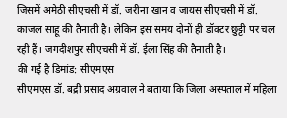जिसमें अमेठी सीएचसी में डॉ. जरीना खान व जायस सीएचसी में डॉ. काजल साहू की तैनाती है। लेकिन इस समय दोनों ही डॉक्टर छुट्टी पर चल रही हैं। जगदीशपुर सीएचसी में डॉ. ईला सिंह की तैनाती है।
की गई है डिमांड: सीएमएस
सीएमएस डॉ. बद्री प्रसाद अग्रवाल ने बताया कि जिला अस्पताल में महिला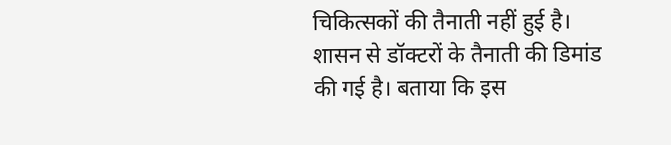चिकित्सकों की तैनाती नहीं हुई है। शासन से डॉक्टरों के तैनाती की डिमांड की गई है। बताया कि इस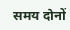समय दोनों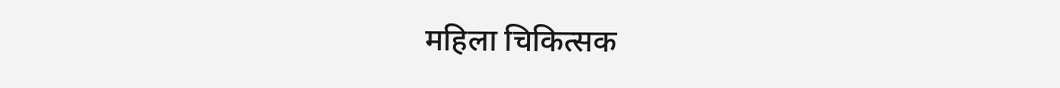महिला चिकित्सक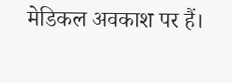मेडिकल अवकाश पर हैं।